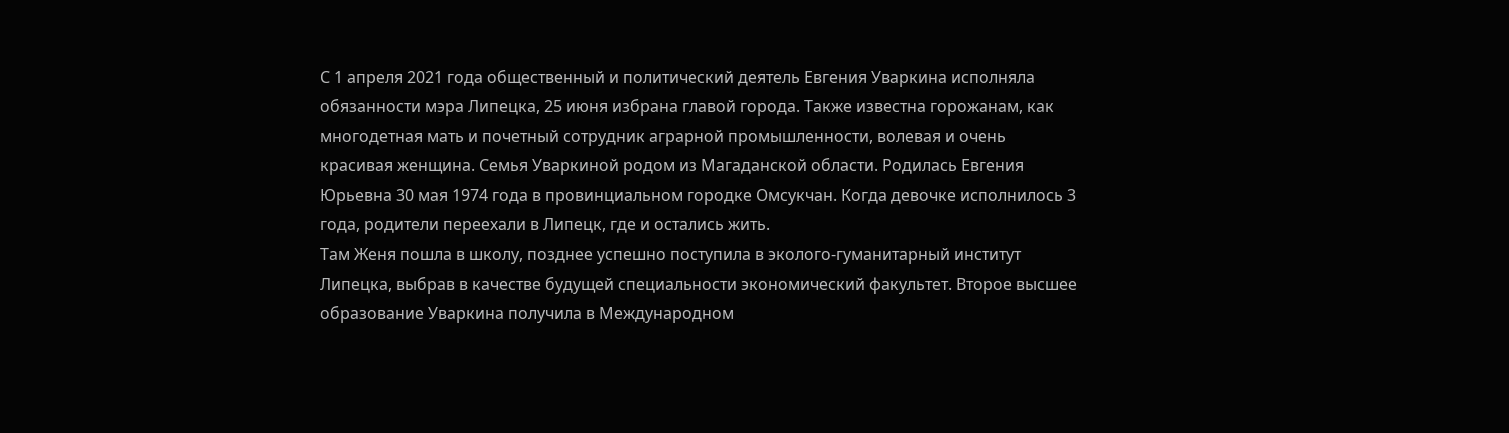С 1 апреля 2021 года общественный и политический деятель Евгения Уваркина исполняла обязанности мэра Липецка, 25 июня избрана главой города. Также известна горожанам, как многодетная мать и почетный сотрудник аграрной промышленности, волевая и очень красивая женщина. Семья Уваркиной родом из Магаданской области. Родилась Евгения Юрьевна 30 мая 1974 года в провинциальном городке Омсукчан. Когда девочке исполнилось 3 года, родители переехали в Липецк, где и остались жить.
Там Женя пошла в школу, позднее успешно поступила в эколого-гуманитарный институт Липецка, выбрав в качестве будущей специальности экономический факультет. Второе высшее образование Уваркина получила в Международном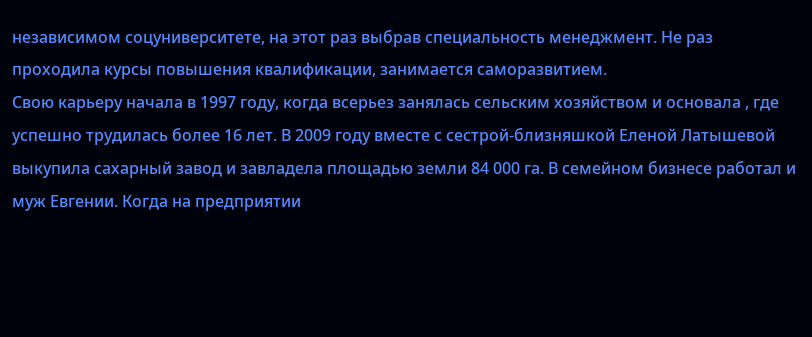независимом соцуниверситете, на этот раз выбрав специальность менеджмент. Не раз проходила курсы повышения квалификации, занимается саморазвитием.
Свою карьеру начала в 1997 году, когда всерьез занялась сельским хозяйством и основала , где успешно трудилась более 16 лет. В 2009 году вместе с сестрой-близняшкой Еленой Латышевой выкупила сахарный завод и завладела площадью земли 84 000 га. В семейном бизнесе работал и муж Евгении. Когда на предприятии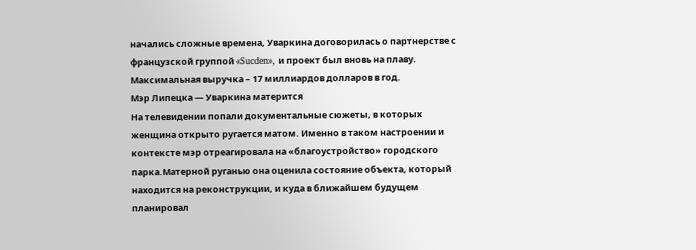начались сложные времена, Уваркина договорилась о партнерстве с французской группой «Sucden», и проект был вновь на плаву. Максимальная выручка – 17 миллиардов долларов в год.
Мэр Липецка — Уваркина матерится
На телевидении попали документальные сюжеты, в которых женщина открыто ругается матом. Именно в таком настроении и контексте мэр отреагировала на «благоустройство» городского парка.Матерной руганью она оценила состояние объекта, который находится на реконструкции, и куда в ближайшем будущем планировал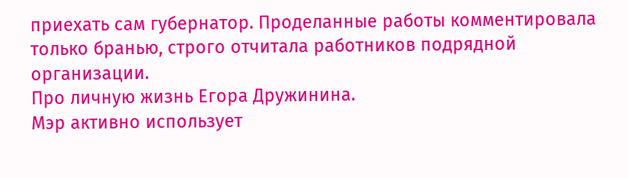приехать сам губернатор. Проделанные работы комментировала только бранью, строго отчитала работников подрядной организации.
Про личную жизнь Егора Дружинина.
Мэр активно использует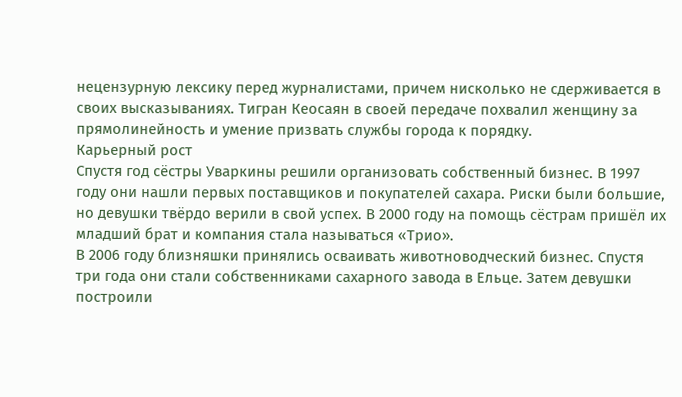нецензурную лексику перед журналистами, причем нисколько не сдерживается в своих высказываниях. Тигран Кеосаян в своей передаче похвалил женщину за прямолинейность и умение призвать службы города к порядку.
Карьерный рост
Спустя год сёстры Уваркины решили организовать собственный бизнес. В 1997 году они нашли первых поставщиков и покупателей сахара. Риски были большие, но девушки твёрдо верили в свой успех. В 2000 году на помощь сёстрам пришёл их младший брат и компания стала называться «Трио».
В 2006 году близняшки принялись осваивать животноводческий бизнес. Спустя три года они стали собственниками сахарного завода в Ельце. Затем девушки построили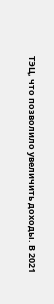ТЭЦ, что позволило увеличить доходы. В 2021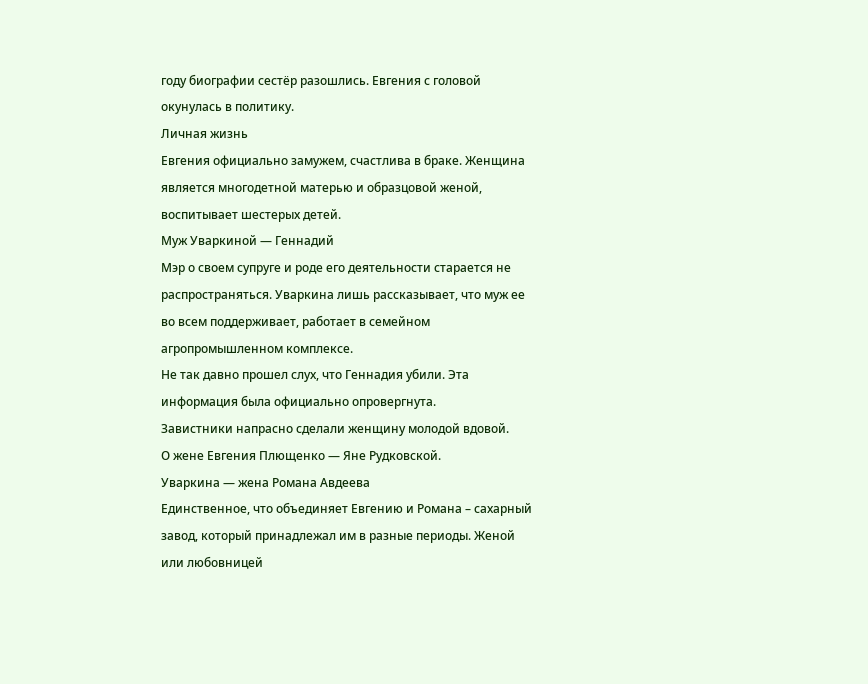году биографии сестёр разошлись. Евгения с головой окунулась в политику.
Личная жизнь
Евгения официально замужем, счастлива в браке. Женщина является многодетной матерью и образцовой женой, воспитывает шестерых детей.
Муж Уваркиной — Геннадий
Мэр о своем супруге и роде его деятельности старается не распространяться. Уваркина лишь рассказывает, что муж ее во всем поддерживает, работает в семейном агропромышленном комплексе.
Не так давно прошел слух, что Геннадия убили. Эта информация была официально опровергнута.
Завистники напрасно сделали женщину молодой вдовой.
О жене Евгения Плющенко — Яне Рудковской.
Уваркина — жена Романа Авдеева
Единственное, что объединяет Евгению и Романа – сахарный завод, который принадлежал им в разные периоды. Женой или любовницей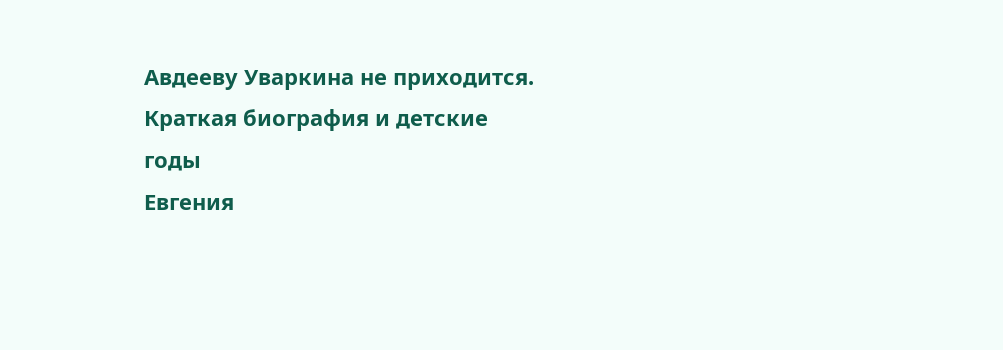Авдееву Уваркина не приходится.
Краткая биография и детские годы
Евгения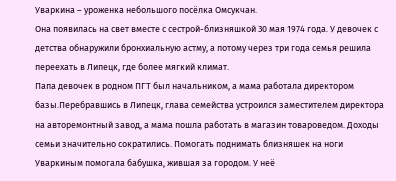Уваркина – уроженка небольшого посёлка Омсукчан.
Она появилась на свет вместе с сестрой-близняшкой 30 мая 1974 года. У девочек с детства обнаружили бронхиальную астму, а потому через три года семья решила переехать в Липецк, где более мягкий климат.
Папа девочек в родном ПГТ был начальником, а мама работала директором базы.Перебравшись в Липецк, глава семейства устроился заместителем директора на авторемонтный завод, а мама пошла работать в магазин товароведом. Доходы семьи значительно сократились. Помогать поднимать близняшек на ноги Уваркиным помогала бабушка, жившая за городом. У неё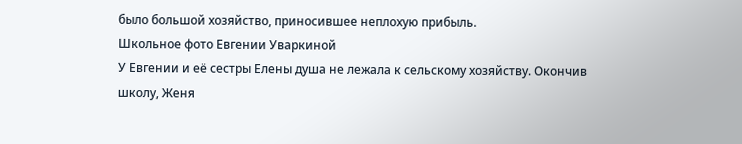было большой хозяйство, приносившее неплохую прибыль.
Школьное фото Евгении Уваркиной
У Евгении и её сестры Елены душа не лежала к сельскому хозяйству. Окончив школу, Женя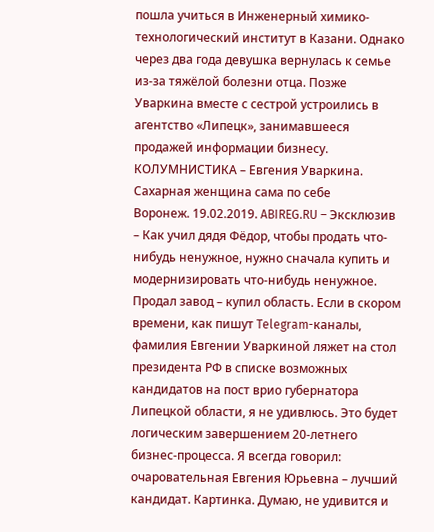пошла учиться в Инженерный химико-технологический институт в Казани. Однако через два года девушка вернулась к семье из-за тяжёлой болезни отца. Позже Уваркина вместе с сестрой устроились в агентство «Липецк», занимавшееся продажей информации бизнесу.
КОЛУМНИСТИКА – Евгения Уваркина. Сахарная женщина сама по себе
Воронеж. 19.02.2019. ABIREG.RU – Эксклюзив – Как учил дядя Фёдор, чтобы продать что-нибудь ненужное, нужно сначала купить и модернизировать что-нибудь ненужное. Продал завод – купил область. Если в скором времени, как пишут Telegram-каналы, фамилия Евгении Уваркиной ляжет на стол президента РФ в списке возможных кандидатов на пост врио губернатора Липецкой области, я не удивлюсь. Это будет логическим завершением 20-летнего бизнес-процесса. Я всегда говорил: очаровательная Евгения Юрьевна – лучший кандидат. Картинка. Думаю, не удивится и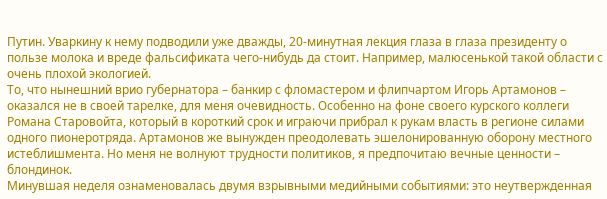Путин. Уваркину к нему подводили уже дважды, 20-минутная лекция глаза в глаза президенту о пользе молока и вреде фальсификата чего-нибудь да стоит. Например, малюсенькой такой области с очень плохой экологией.
То, что нынешний врио губернатора – банкир с фломастером и флипчартом Игорь Артамонов – оказался не в своей тарелке, для меня очевидность. Особенно на фоне своего курского коллеги Романа Старовойта, который в короткий срок и играючи прибрал к рукам власть в регионе силами одного пионеротряда. Артамонов же вынужден преодолевать эшелонированную оборону местного истеблишмента. Но меня не волнуют трудности политиков, я предпочитаю вечные ценности – блондинок.
Минувшая неделя ознаменовалась двумя взрывными медийными событиями: это неутвержденная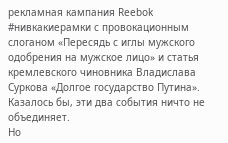рекламная кампания Reebok #нивкакиерамки с провокационным слоганом «Пересядь с иглы мужского одобрения на мужское лицо» и статья кремлевского чиновника Владислава Суркова «Долгое государство Путина». Казалось бы, эти два события ничто не объединяет.
Но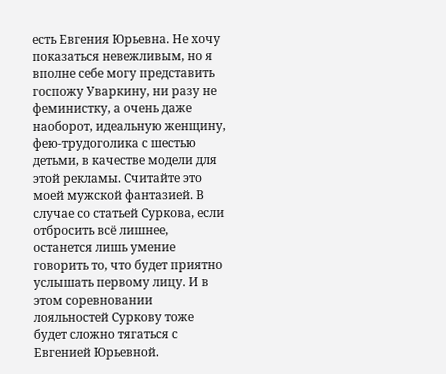есть Евгения Юрьевна. Не хочу показаться невежливым, но я вполне себе могу представить госпожу Уваркину, ни разу не феминистку, а очень даже наоборот, идеальную женщину, фею-трудоголика с шестью детьми, в качестве модели для этой рекламы. Считайте это моей мужской фантазией. В случае со статьей Суркова, если отбросить всё лишнее, останется лишь умение говорить то, что будет приятно услышать первому лицу. И в этом соревновании лояльностей Суркову тоже будет сложно тягаться с Евгенией Юрьевной.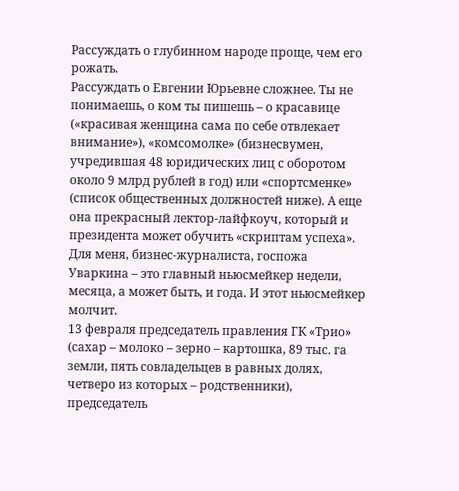Рассуждать о глубинном народе проще, чем его рожать.
Рассуждать о Евгении Юрьевне сложнее. Ты не понимаешь, о ком ты пишешь – о красавице («красивая женщина сама по себе отвлекает внимание»), «комсомолке» (бизнесвумен, учредившая 48 юридических лиц с оборотом около 9 млрд рублей в год) или «спортсменке» (список общественных должностей ниже). А еще она прекрасный лектор-лайфкоуч, который и президента может обучить «скриптам успеха». Для меня, бизнес-журналиста, госпожа Уваркина – это главный ньюсмейкер недели, месяца, а может быть, и года. И этот ньюсмейкер молчит.
13 февраля председатель правления ГК «Трио» (сахар – молоко – зерно – картошка, 89 тыс. га земли, пять совладельцев в равных долях, четверо из которых – родственники), председатель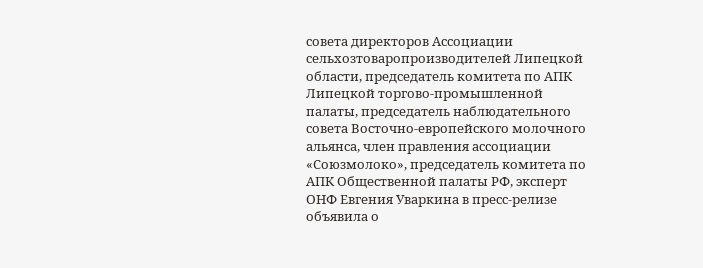совета директоров Ассоциации сельхозтоваропроизводителей Липецкой области, председатель комитета по АПК Липецкой торгово-промышленной палаты, председатель наблюдательного совета Восточно-европейского молочного альянса, член правления ассоциации «Союзмолоко», председатель комитета по АПК Общественной палаты РФ, эксперт ОНФ Евгения Уваркина в пресс-релизе объявила о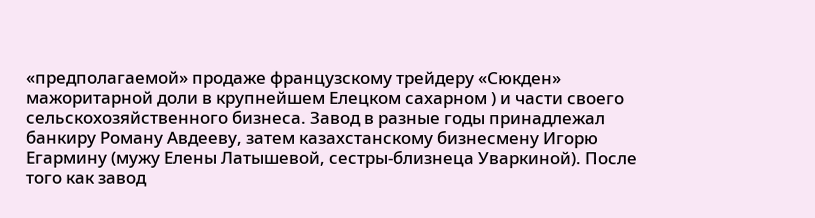«предполагаемой» продаже французскому трейдеру «Сюкден» мажоритарной доли в крупнейшем Елецком сахарном ) и части своего сельскохозяйственного бизнеса. Завод в разные годы принадлежал банкиру Роману Авдееву, затем казахстанскому бизнесмену Игорю Егармину (мужу Елены Латышевой, сестры-близнеца Уваркиной). После того как завод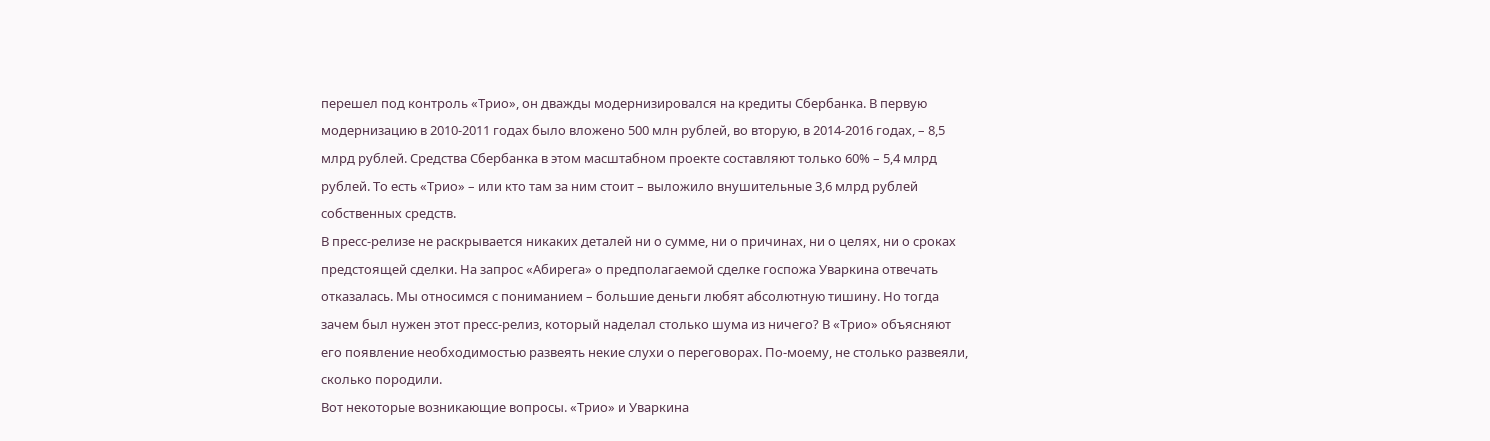перешел под контроль «Трио», он дважды модернизировался на кредиты Сбербанка. В первую модернизацию в 2010-2011 годах было вложено 500 млн рублей, во вторую, в 2014-2016 годах, – 8,5 млрд рублей. Средства Сбербанка в этом масштабном проекте составляют только 60% – 5,4 млрд рублей. То есть «Трио» – или кто там за ним стоит – выложило внушительные 3,6 млрд рублей собственных средств.
В пресс-релизе не раскрывается никаких деталей ни о сумме, ни о причинах, ни о целях, ни о сроках предстоящей сделки. На запрос «Абирега» о предполагаемой сделке госпожа Уваркина отвечать отказалась. Мы относимся с пониманием – большие деньги любят абсолютную тишину. Но тогда зачем был нужен этот пресс-релиз, который наделал столько шума из ничего? В «Трио» объясняют его появление необходимостью развеять некие слухи о переговорах. По-моему, не столько развеяли, сколько породили.
Вот некоторые возникающие вопросы. «Трио» и Уваркина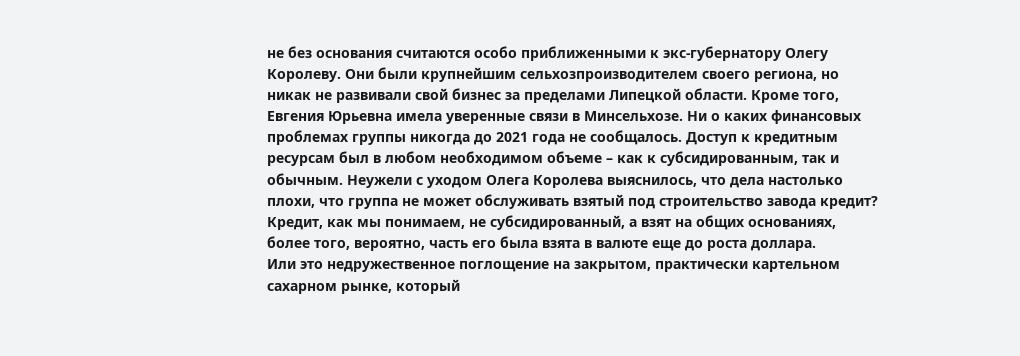не без основания считаются особо приближенными к экс-губернатору Олегу Королеву. Они были крупнейшим сельхозпроизводителем своего региона, но никак не развивали свой бизнес за пределами Липецкой области. Кроме того, Евгения Юрьевна имела уверенные связи в Минсельхозе. Ни о каких финансовых проблемах группы никогда до 2021 года не сообщалось. Доступ к кредитным ресурсам был в любом необходимом объеме – как к субсидированным, так и обычным. Неужели с уходом Олега Королева выяснилось, что дела настолько плохи, что группа не может обслуживать взятый под строительство завода кредит? Кредит, как мы понимаем, не субсидированный, а взят на общих основаниях, более того, вероятно, часть его была взята в валюте еще до роста доллара.
Или это недружественное поглощение на закрытом, практически картельном сахарном рынке, который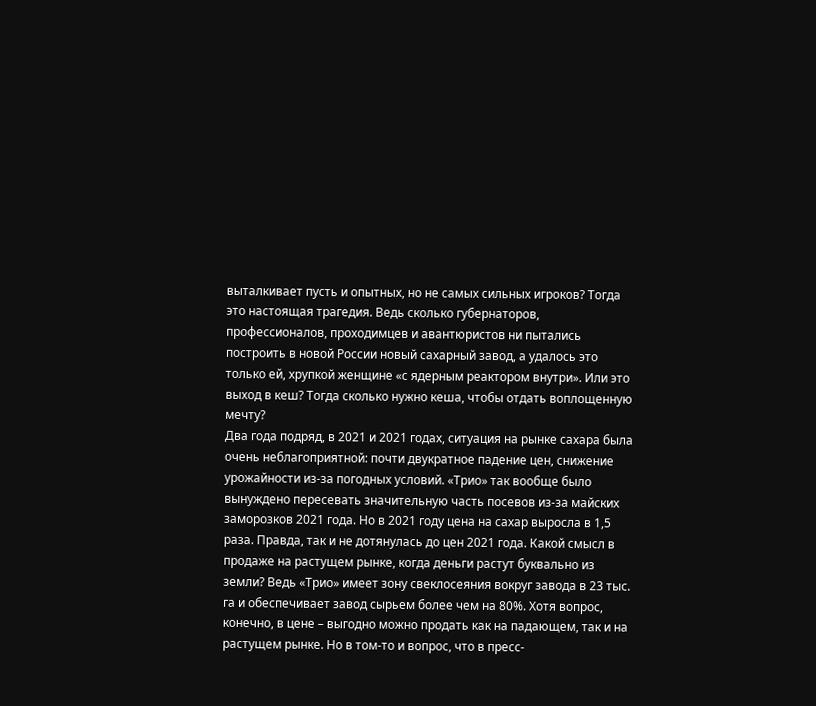выталкивает пусть и опытных, но не самых сильных игроков? Тогда это настоящая трагедия. Ведь сколько губернаторов, профессионалов, проходимцев и авантюристов ни пытались построить в новой России новый сахарный завод, а удалось это только ей, хрупкой женщине «с ядерным реактором внутри». Или это выход в кеш? Тогда сколько нужно кеша, чтобы отдать воплощенную мечту?
Два года подряд, в 2021 и 2021 годах, ситуация на рынке сахара была очень неблагоприятной: почти двукратное падение цен, снижение урожайности из-за погодных условий. «Трио» так вообще было вынуждено пересевать значительную часть посевов из-за майских заморозков 2021 года. Но в 2021 году цена на сахар выросла в 1,5 раза. Правда, так и не дотянулась до цен 2021 года. Какой смысл в продаже на растущем рынке, когда деньги растут буквально из земли? Ведь «Трио» имеет зону свеклосеяния вокруг завода в 23 тыс. га и обеспечивает завод сырьем более чем на 80%. Хотя вопрос, конечно, в цене – выгодно можно продать как на падающем, так и на растущем рынке. Но в том-то и вопрос, что в пресс-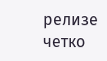релизе четко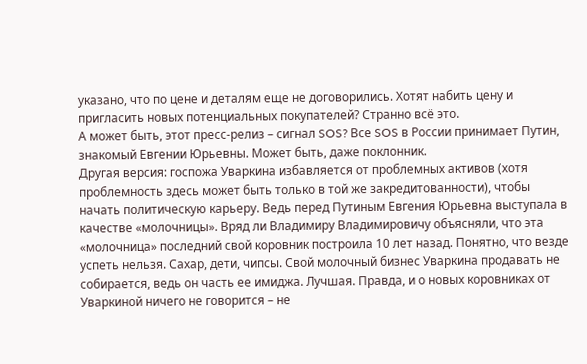указано, что по цене и деталям еще не договорились. Хотят набить цену и пригласить новых потенциальных покупателей? Странно всё это.
А может быть, этот пресс-релиз – сигнал SOS? Все SOS в России принимает Путин, знакомый Евгении Юрьевны. Может быть, даже поклонник.
Другая версия: госпожа Уваркина избавляется от проблемных активов (хотя проблемность здесь может быть только в той же закредитованности), чтобы начать политическую карьеру. Ведь перед Путиным Евгения Юрьевна выступала в качестве «молочницы». Вряд ли Владимиру Владимировичу объясняли, что эта «молочница» последний свой коровник построила 10 лет назад. Понятно, что везде успеть нельзя. Сахар, дети, чипсы. Свой молочный бизнес Уваркина продавать не собирается, ведь он часть ее имиджа. Лучшая. Правда, и о новых коровниках от Уваркиной ничего не говорится – не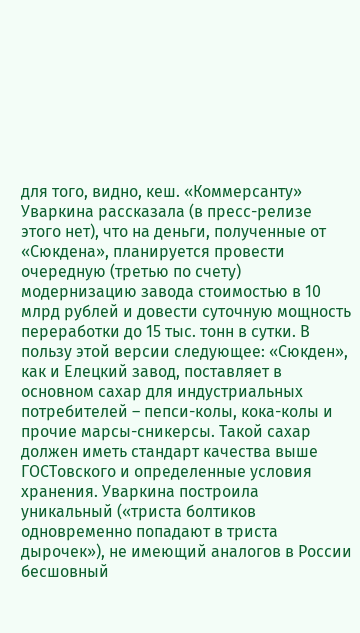для того, видно, кеш. «Коммерсанту» Уваркина рассказала (в пресс-релизе этого нет), что на деньги, полученные от «Сюкдена», планируется провести очередную (третью по счету) модернизацию завода стоимостью в 10 млрд рублей и довести суточную мощность переработки до 15 тыс. тонн в сутки. В пользу этой версии следующее: «Сюкден», как и Елецкий завод, поставляет в основном сахар для индустриальных потребителей – пепси-колы, кока-колы и прочие марсы-сникерсы. Такой сахар должен иметь стандарт качества выше ГОСТовского и определенные условия хранения. Уваркина построила уникальный («триста болтиков одновременно попадают в триста дырочек»), не имеющий аналогов в России бесшовный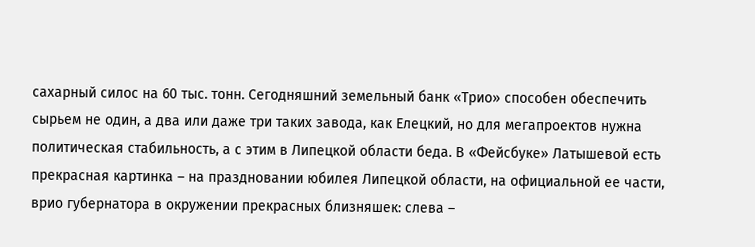сахарный силос на 60 тыс. тонн. Сегодняшний земельный банк «Трио» способен обеспечить сырьем не один, а два или даже три таких завода, как Елецкий, но для мегапроектов нужна политическая стабильность, а с этим в Липецкой области беда. В «Фейсбуке» Латышевой есть прекрасная картинка – на праздновании юбилея Липецкой области, на официальной ее части, врио губернатора в окружении прекрасных близняшек: слева –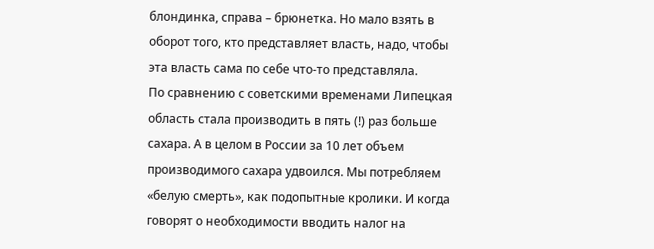блондинка, справа – брюнетка. Но мало взять в оборот того, кто представляет власть, надо, чтобы эта власть сама по себе что-то представляла.
По сравнению с советскими временами Липецкая область стала производить в пять (!) раз больше сахара. А в целом в России за 10 лет объем производимого сахара удвоился. Мы потребляем «белую смерть», как подопытные кролики. И когда говорят о необходимости вводить налог на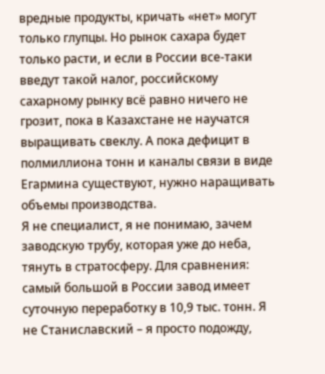вредные продукты, кричать «нет» могут только глупцы. Но рынок сахара будет только расти, и если в России все-таки введут такой налог, российскому сахарному рынку всё равно ничего не грозит, пока в Казахстане не научатся выращивать свеклу. А пока дефицит в полмиллиона тонн и каналы связи в виде Егармина существуют, нужно наращивать объемы производства.
Я не специалист, я не понимаю, зачем заводскую трубу, которая уже до неба, тянуть в стратосферу. Для сравнения: самый большой в России завод имеет суточную переработку в 10,9 тыс. тонн. Я не Станиславский – я просто подожду,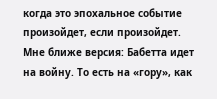когда это эпохальное событие произойдет, если произойдет. Мне ближе версия: Бабетта идет на войну. То есть на «гору», как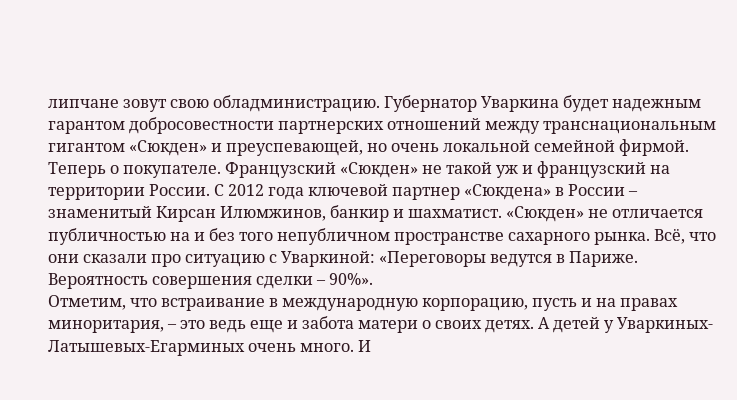липчане зовут свою обладминистрацию. Губернатор Уваркина будет надежным гарантом добросовестности партнерских отношений между транснациональным гигантом «Сюкден» и преуспевающей, но очень локальной семейной фирмой.
Теперь о покупателе. Французский «Сюкден» не такой уж и французский на территории России. С 2012 года ключевой партнер «Сюкдена» в России – знаменитый Кирсан Илюмжинов, банкир и шахматист. «Сюкден» не отличается публичностью на и без того непубличном пространстве сахарного рынка. Всё, что они сказали про ситуацию с Уваркиной: «Переговоры ведутся в Париже. Вероятность совершения сделки – 90%».
Отметим, что встраивание в международную корпорацию, пусть и на правах миноритария, – это ведь еще и забота матери о своих детях. А детей у Уваркиных-Латышевых-Егарминых очень много. И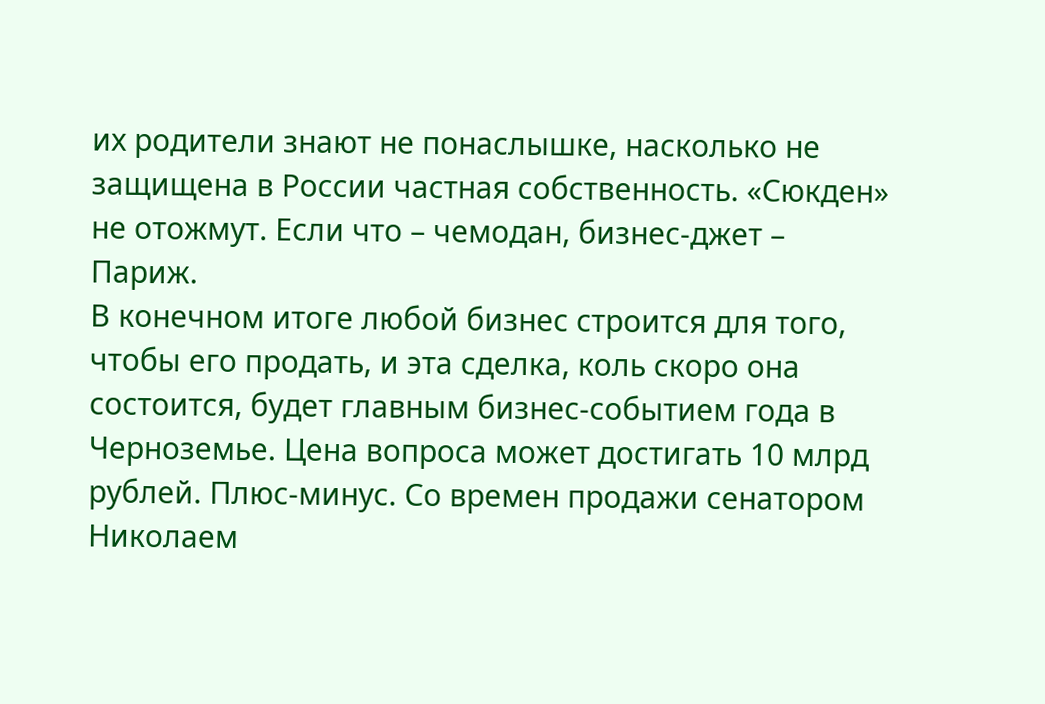их родители знают не понаслышке, насколько не защищена в России частная собственность. «Сюкден» не отожмут. Если что – чемодан, бизнес-джет – Париж.
В конечном итоге любой бизнес строится для того, чтобы его продать, и эта сделка, коль скоро она состоится, будет главным бизнес-событием года в Черноземье. Цена вопроса может достигать 10 млрд рублей. Плюс-минус. Со времен продажи сенатором Николаем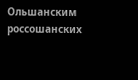Ольшанским россошанских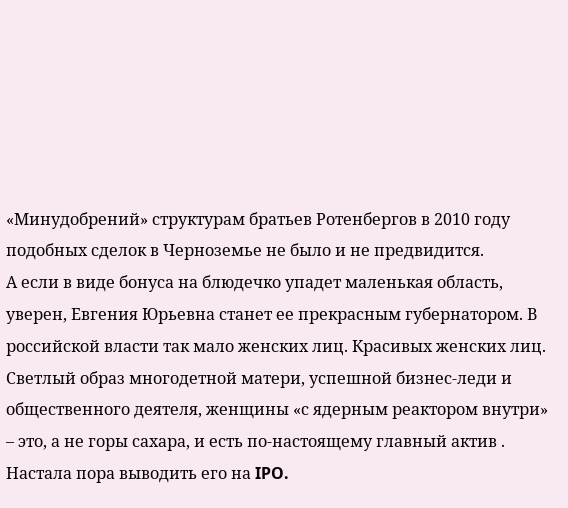«Минудобрений» структурам братьев Ротенбергов в 2010 году подобных сделок в Черноземье не было и не предвидится.
А если в виде бонуса на блюдечко упадет маленькая область, уверен, Евгения Юрьевна станет ее прекрасным губернатором. В российской власти так мало женских лиц. Красивых женских лиц.
Светлый образ многодетной матери, успешной бизнес-леди и общественного деятеля, женщины «с ядерным реактором внутри» – это, а не горы сахара, и есть по-настоящему главный актив .
Настала пора выводить его на IPO.